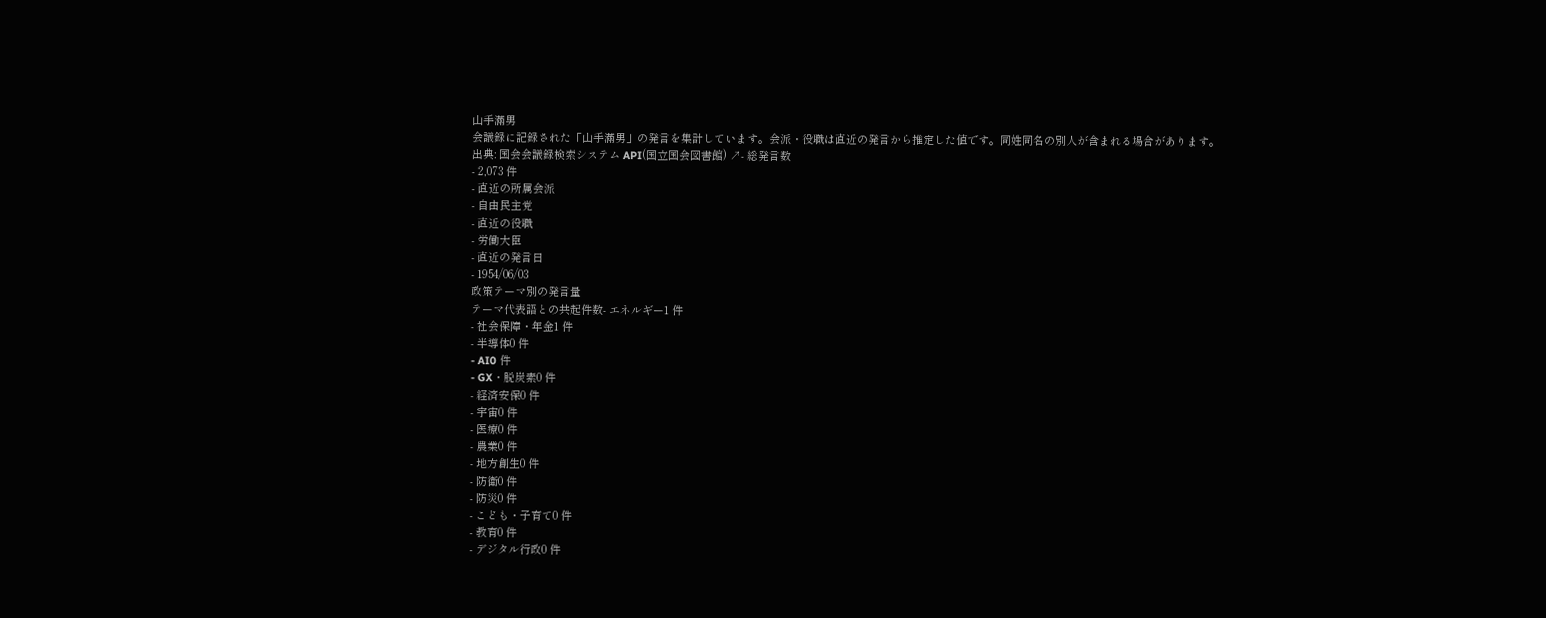山手滿男
会議録に記録された「山手滿男」の発言を集計しています。会派・役職は直近の発言から推定した値です。同姓同名の別人が含まれる場合があります。
出典: 国会会議録検索システム API(国立国会図書館) ↗- 総発言数
- 2,073 件
- 直近の所属会派
- 自由民主党
- 直近の役職
- 労働大臣
- 直近の発言日
- 1954/06/03
政策テーマ別の発言量
テーマ代表語との共起件数- エネルギー1 件
- 社会保障・年金1 件
- 半導体0 件
- AI0 件
- GX・脱炭素0 件
- 経済安保0 件
- 宇宙0 件
- 医療0 件
- 農業0 件
- 地方創生0 件
- 防衛0 件
- 防災0 件
- こども・子育て0 件
- 教育0 件
- デジタル行政0 件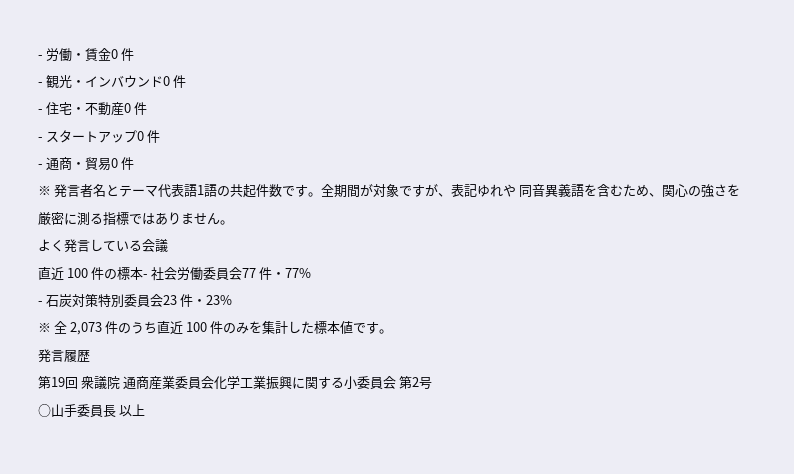- 労働・賃金0 件
- 観光・インバウンド0 件
- 住宅・不動産0 件
- スタートアップ0 件
- 通商・貿易0 件
※ 発言者名とテーマ代表語1語の共起件数です。全期間が対象ですが、表記ゆれや 同音異義語を含むため、関心の強さを厳密に測る指標ではありません。
よく発言している会議
直近 100 件の標本- 社会労働委員会77 件・77%
- 石炭対策特別委員会23 件・23%
※ 全 2,073 件のうち直近 100 件のみを集計した標本値です。
発言履歴
第19回 衆議院 通商産業委員会化学工業振興に関する小委員会 第2号
○山手委員長 以上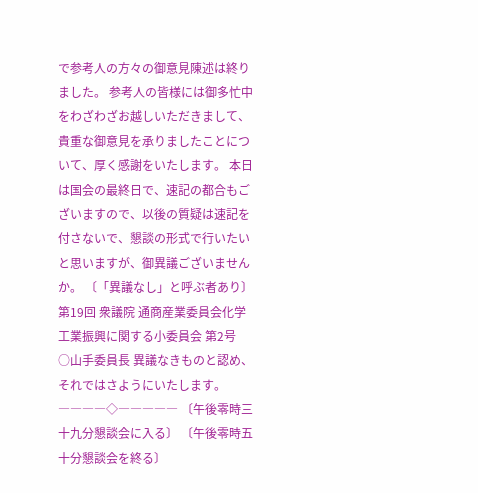で参考人の方々の御意見陳述は終りました。 参考人の皆様には御多忙中をわざわざお越しいただきまして、貴重な御意見を承りましたことについて、厚く感謝をいたします。 本日は国会の最終日で、速記の都合もございますので、以後の質疑は速記を付さないで、懇談の形式で行いたいと思いますが、御異議ございませんか。 〔「異議なし」と呼ぶ者あり〕
第19回 衆議院 通商産業委員会化学工業振興に関する小委員会 第2号
○山手委員長 異議なきものと認め、それではさようにいたします。 ――――◇――――― 〔午後零時三十九分懇談会に入る〕 〔午後零時五十分懇談会を終る〕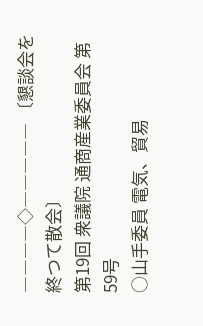――――◇――――― 〔懇談会を終つて散会〕
第19回 衆議院 通商産業委員会 第59号
○山手委員 電気、貿易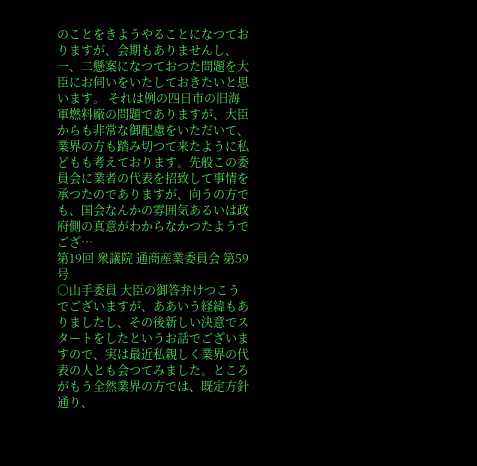のことをきようやることになつておりますが、会期もありませんし、一、二懸案になつておつた問題を大臣にお伺いをいたしておきたいと思います。 それは例の四日市の旧海軍燃料廠の問題でありますが、大臣からも非常な御配慮をいただいて、業界の方も踏み切つて来たように私どもも考えております。先般この委員会に業者の代表を招致して事情を承つたのでありますが、向うの方でも、国会なんかの雰囲気あるいは政府側の真意がわからなかつたようでござ…
第19回 衆議院 通商産業委員会 第59号
○山手委員 大臣の御答弁けつこうでございますが、ああいう経緯もありましたし、その後新しい決意でスタートをしたというお話でございますので、実は最近私親しく業界の代表の人とも会つてみました。ところがもう全然業界の方では、既定方針通り、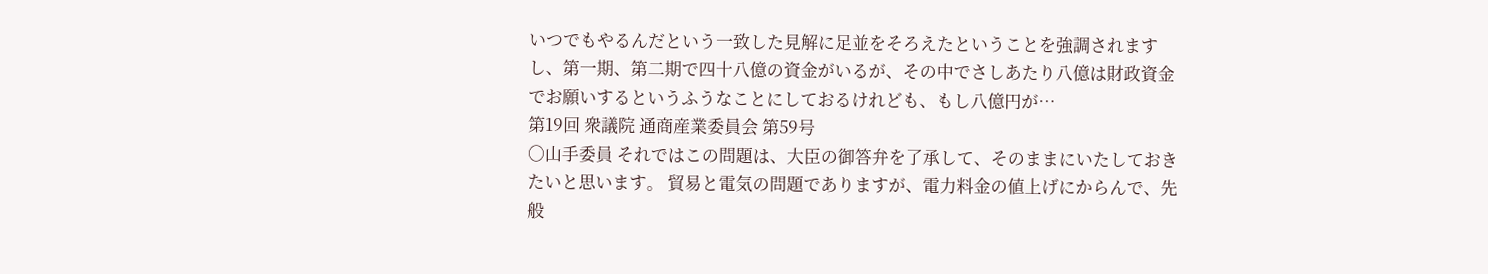いつでもやるんだという一致した見解に足並をそろえたということを強調されますし、第一期、第二期で四十八億の資金がいるが、その中でさしあたり八億は財政資金でお願いするというふうなことにしておるけれども、もし八億円が…
第19回 衆議院 通商産業委員会 第59号
○山手委員 それではこの問題は、大臣の御答弁を了承して、そのままにいたしておきたいと思います。 貿易と電気の問題でありますが、電力料金の値上げにからんで、先般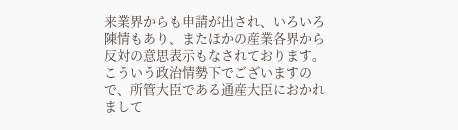来業界からも申請が出され、いろいろ陳情もあり、またほかの産業各界から反対の意思表示もなされております。こういう政治情勢下でございますので、所管大臣である通産大臣におかれまして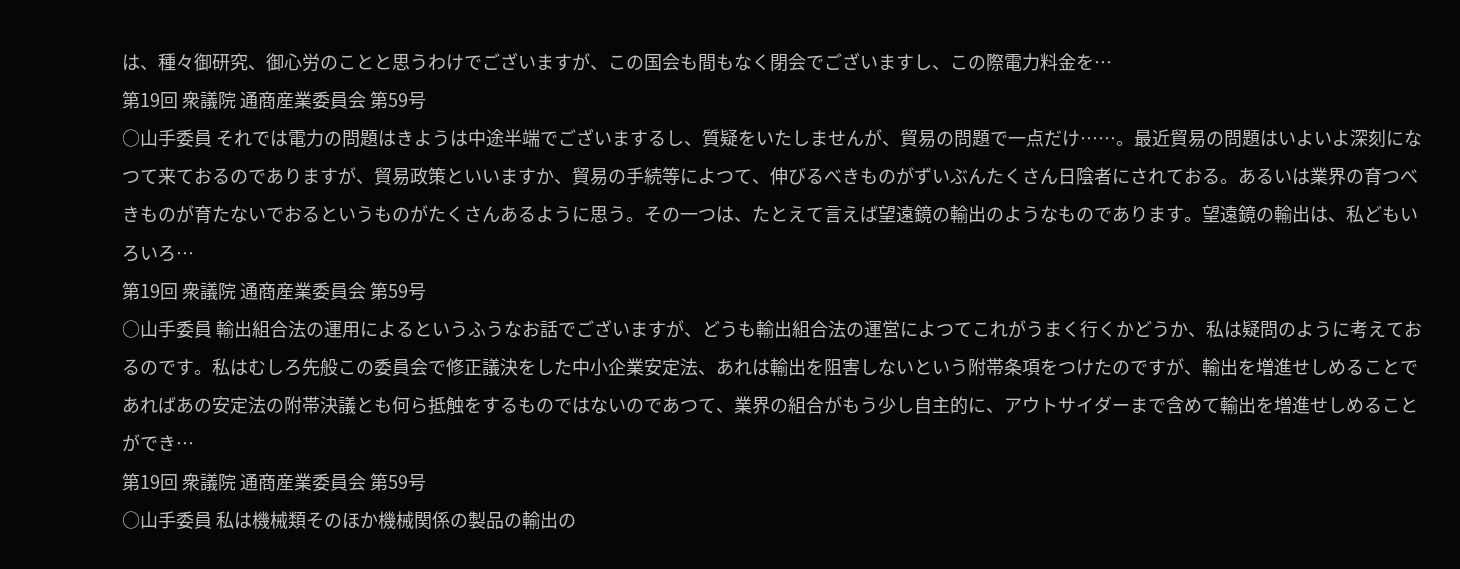は、種々御研究、御心労のことと思うわけでございますが、この国会も間もなく閉会でございますし、この際電力料金を…
第19回 衆議院 通商産業委員会 第59号
○山手委員 それでは電力の問題はきようは中途半端でございまするし、質疑をいたしませんが、貿易の問題で一点だけ……。最近貿易の問題はいよいよ深刻になつて来ておるのでありますが、貿易政策といいますか、貿易の手続等によつて、伸びるべきものがずいぶんたくさん日陰者にされておる。あるいは業界の育つべきものが育たないでおるというものがたくさんあるように思う。その一つは、たとえて言えば望遠鏡の輸出のようなものであります。望遠鏡の輸出は、私どもいろいろ…
第19回 衆議院 通商産業委員会 第59号
○山手委員 輸出組合法の運用によるというふうなお話でございますが、どうも輸出組合法の運営によつてこれがうまく行くかどうか、私は疑問のように考えておるのです。私はむしろ先般この委員会で修正議決をした中小企業安定法、あれは輸出を阻害しないという附帯条項をつけたのですが、輸出を増進せしめることであればあの安定法の附帯決議とも何ら抵触をするものではないのであつて、業界の組合がもう少し自主的に、アウトサイダーまで含めて輸出を増進せしめることができ…
第19回 衆議院 通商産業委員会 第59号
○山手委員 私は機械類そのほか機械関係の製品の輸出の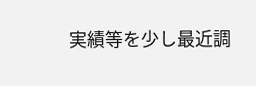実績等を少し最近調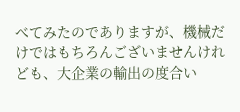べてみたのでありますが、機械だけではもちろんございませんけれども、大企業の輸出の度合い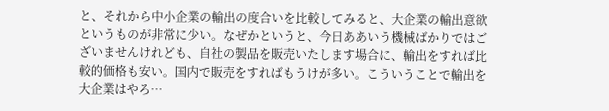と、それから中小企業の輸出の度合いを比較してみると、大企業の輸出意欲というものが非常に少い。なぜかというと、今日ああいう機械ばかりではございませんけれども、自社の製品を販売いたします場合に、輸出をすれば比較的価格も安い。国内で販売をすればもうけが多い。こういうことで輸出を大企業はやろ…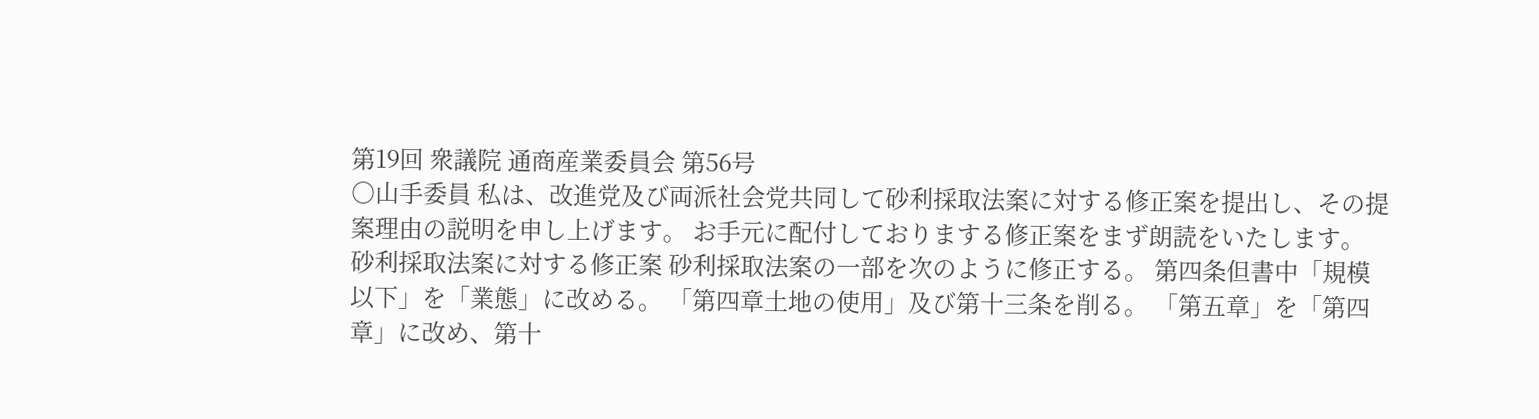第19回 衆議院 通商産業委員会 第56号
○山手委員 私は、改進党及び両派社会党共同して砂利採取法案に対する修正案を提出し、その提案理由の説明を申し上げます。 お手元に配付しておりまする修正案をまず朗読をいたします。 砂利採取法案に対する修正案 砂利採取法案の一部を次のように修正する。 第四条但書中「規模以下」を「業態」に改める。 「第四章土地の使用」及び第十三条を削る。 「第五章」を「第四章」に改め、第十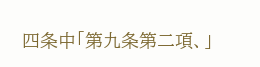四条中「第九条第二項、」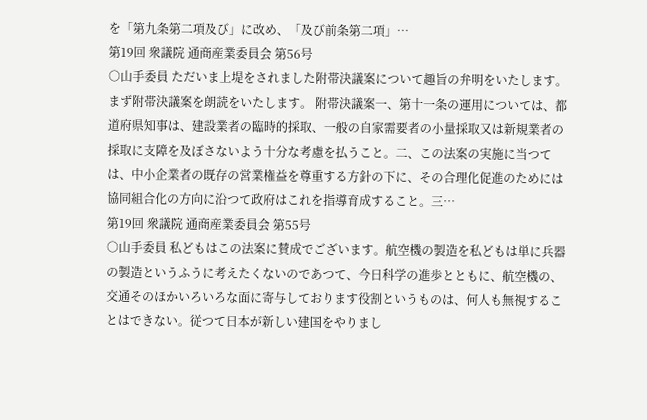を「第九条第二項及び」に改め、「及び前条第二項」…
第19回 衆議院 通商産業委員会 第56号
○山手委員 ただいま上堤をされました附帯決議案について趣旨の弁明をいたします。 まず附帯決議案を朗読をいたします。 附帯決議案一、第十一条の運用については、都道府県知事は、建設業者の臨時的採取、一般の自家需要者の小量採取又は新規業者の採取に支障を及ぼさないよう十分な考慮を払うこと。二、この法案の実施に当つては、中小企業者の既存の営業権益を尊重する方針の下に、その合理化促進のためには協同組合化の方向に沿つて政府はこれを指導育成すること。三…
第19回 衆議院 通商産業委員会 第55号
○山手委員 私どもはこの法案に賛成でございます。航空機の製造を私どもは単に兵器の製造というふうに考えたくないのであつて、今日科学の進歩とともに、航空機の、交通そのほかいろいろな面に寄与しております役割というものは、何人も無視することはできない。従つて日本が新しい建国をやりまし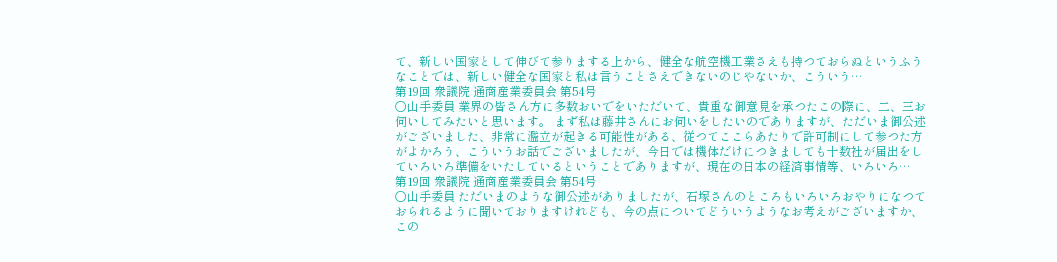て、新しい国家として伸びて参りまする上から、健全な航空機工業さえも持つておらぬというふうなことでは、新しい健全な国家と私は言うことさえできないのじやないか、こういう…
第19回 衆議院 通商産業委員会 第54号
○山手委員 業界の皆さん方に多数おいでをいただいて、貴重な御意見を承つたこの際に、二、三お伺いしてみたいと思います。 まず私は藤井さんにお伺いをしたいのでありますが、ただいま御公述がございました、非常に濫立が起きる可能性がある、従つてここらあたりで許可制にして参つた方がよかろう、こういうお話でございましたが、今日では機体だけにつきましても十数社が届出をしていろいろ準備をいたしているということでありますが、現在の日本の経済事情等、いろいろ…
第19回 衆議院 通商産業委員会 第54号
○山手委員 ただいまのような御公述がありましたが、石塚さんのところもいろいろおやりになつておられるように聞いておりますけれども、今の点についてどういうようなお考えがございますか、この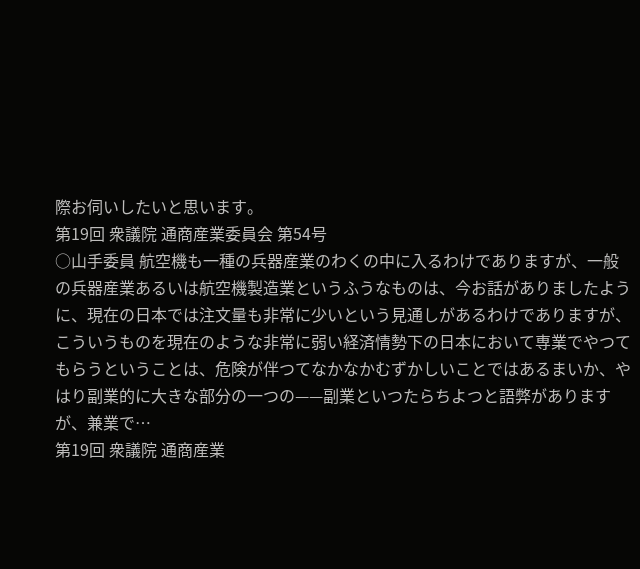際お伺いしたいと思います。
第19回 衆議院 通商産業委員会 第54号
○山手委員 航空機も一種の兵器産業のわくの中に入るわけでありますが、一般の兵器産業あるいは航空機製造業というふうなものは、今お話がありましたように、現在の日本では注文量も非常に少いという見通しがあるわけでありますが、こういうものを現在のような非常に弱い経済情勢下の日本において専業でやつてもらうということは、危険が伴つてなかなかむずかしいことではあるまいか、やはり副業的に大きな部分の一つの——副業といつたらちよつと語弊がありますが、兼業で…
第19回 衆議院 通商産業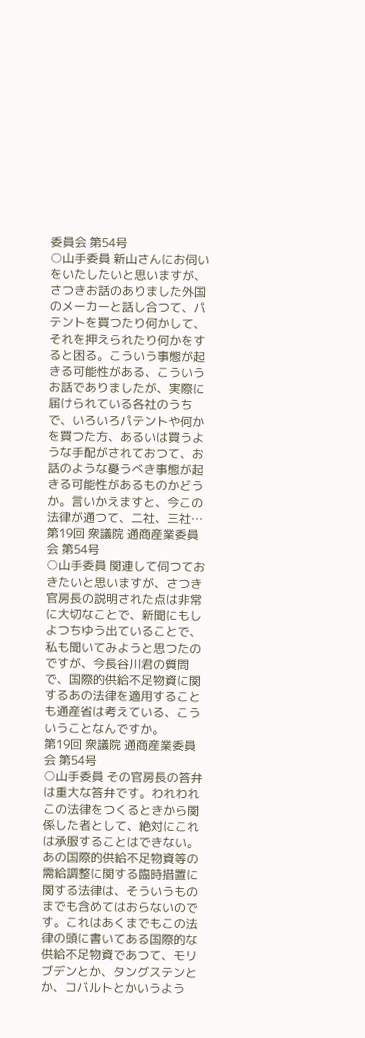委員会 第54号
○山手委員 新山さんにお伺いをいたしたいと思いますが、さつきお話のありました外国のメーカーと話し合つて、パテントを買つたり何かして、それを押えられたり何かをすると困る。こういう事態が起きる可能性がある、こういうお話でありましたが、実際に届けられている各社のうちで、いろいろパテントや何かを買つた方、あるいは買うような手配がされておつて、お話のような憂うべき事態が起きる可能性があるものかどうか。言いかえますと、今この法律が通つて、二社、三社…
第19回 衆議院 通商産業委員会 第54号
○山手委員 関連して伺つておきたいと思いますが、さつき官房長の説明された点は非常に大切なことで、新聞にもしよつちゆう出ていることで、私も聞いてみようと思つたのですが、今長谷川君の質問で、国際的供給不足物資に関するあの法律を適用することも通産省は考えている、こういうことなんですか。
第19回 衆議院 通商産業委員会 第54号
○山手委員 その官房長の答弁は重大な答弁です。われわれこの法律をつくるときから関係した者として、絶対にこれは承服することはできない。あの国際的供給不足物資等の需給調整に関する臨時措置に関する法律は、そういうものまでも含めてはおらないのです。これはあくまでもこの法律の頭に書いてある国際的な供給不足物資であつて、モリブデンとか、タングステンとか、コバルトとかいうよう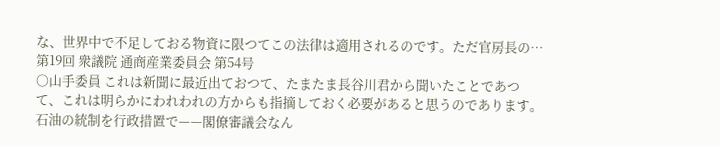な、世界中で不足しておる物資に限つてこの法律は適用されるのです。ただ官房長の…
第19回 衆議院 通商産業委員会 第54号
○山手委員 これは新聞に最近出ておつて、たまたま長谷川君から聞いたことであつて、これは明らかにわれわれの方からも指摘しておく必要があると思うのであります。石油の統制を行政措置で——閣僚審議会なん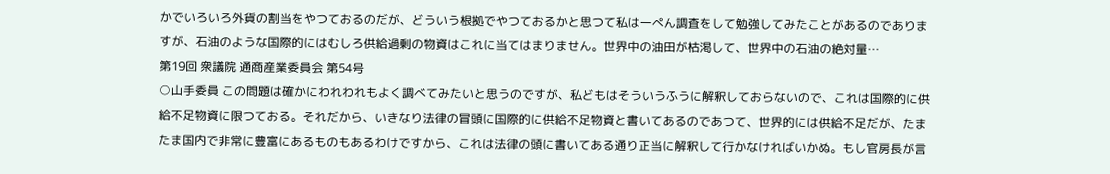かでいろいろ外貨の割当をやつておるのだが、どういう根拠でやつておるかと思つて私は一ぺん調査をして勉強してみたことがあるのでありますが、石油のような国際的にはむしろ供給過剰の物資はこれに当てはまりません。世界中の油田が枯渇して、世界中の石油の絶対量…
第19回 衆議院 通商産業委員会 第54号
○山手委員 この問題は確かにわれわれもよく調べてみたいと思うのですが、私どもはそういうふうに解釈しておらないので、これは国際的に供給不足物資に限つておる。それだから、いきなり法律の冒頭に国際的に供給不足物資と書いてあるのであつて、世界的には供給不足だが、たまたま国内で非常に豊富にあるものもあるわけですから、これは法律の頭に書いてある通り正当に解釈して行かなければいかぬ。もし官房長が言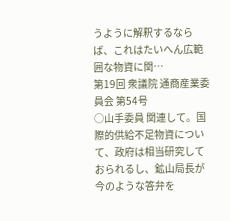うように解釈するならば、これはたいへん広範囲な物資に関…
第19回 衆議院 通商産業委員会 第54号
○山手委員 関連して。国際的供給不足物資について、政府は相当研究しておられるし、鉱山局長が今のような答弁を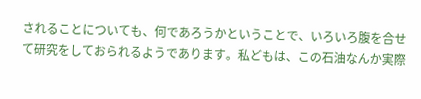されることについても、何であろうかということで、いろいろ腹を合せて研究をしておられるようであります。私どもは、この石油なんか実際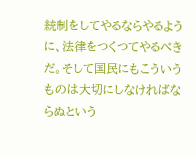統制をしてやるならやるように、法律をつくつてやるべきだ。そして国民にもこういうものは大切にしなければならぬという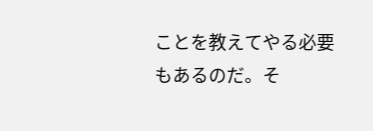ことを教えてやる必要もあるのだ。そ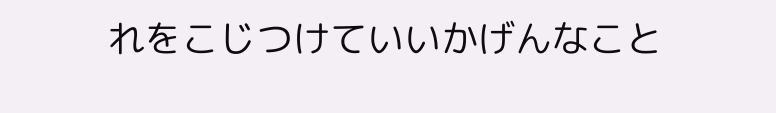れをこじつけていいかげんなこと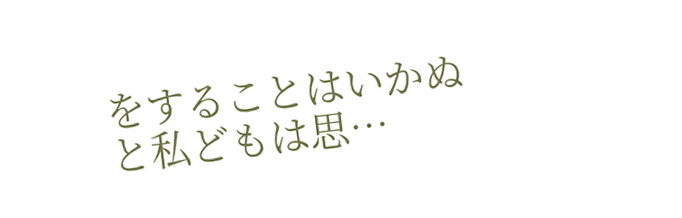をすることはいかぬと私どもは思…